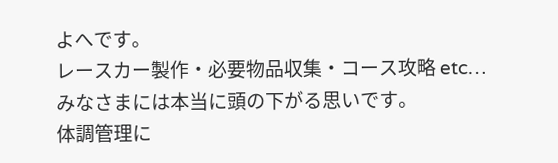よへです。
レースカー製作・必要物品収集・コース攻略 etc…
みなさまには本当に頭の下がる思いです。
体調管理に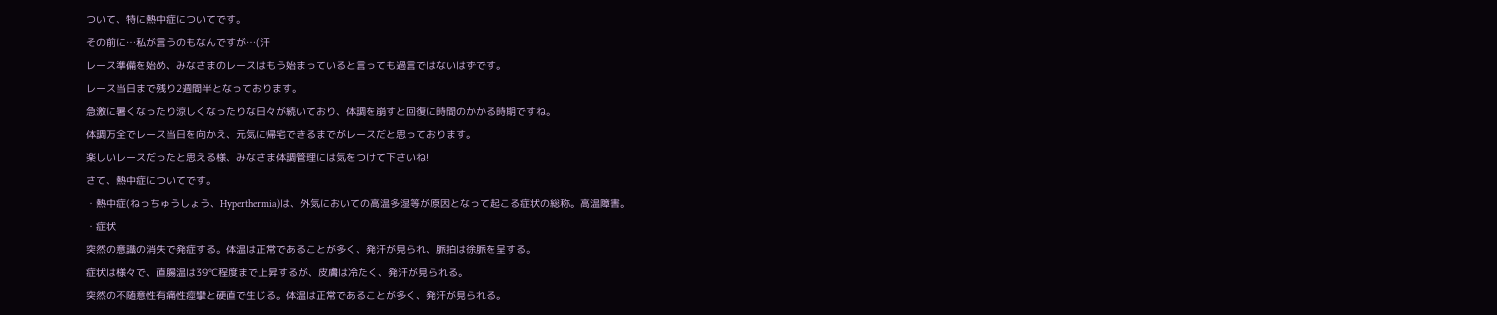ついて、特に熱中症についてです。
その前に…私が言うのもなんですが…(汗
レース準備を始め、みなさまのレースはもう始まっていると言っても過言ではないはずです。
レース当日まで残り2週間半となっております。
急激に暑くなったり涼しくなったりな日々が続いており、体調を崩すと回復に時間のかかる時期ですね。
体調万全でレース当日を向かえ、元気に帰宅できるまでがレースだと思っております。
楽しいレースだったと思える様、みなさま体調管理には気をつけて下さいね!
さて、熱中症についてです。
・熱中症(ねっちゅうしょう、Hyperthermia)は、外気においての高温多湿等が原因となって起こる症状の総称。高温障害。
・症状
突然の意識の消失で発症する。体温は正常であることが多く、発汗が見られ、脈拍は徐脈を呈する。
症状は様々で、直腸温は39℃程度まで上昇するが、皮膚は冷たく、発汗が見られる。
突然の不随意性有痛性痙攣と硬直で生じる。体温は正常であることが多く、発汗が見られる。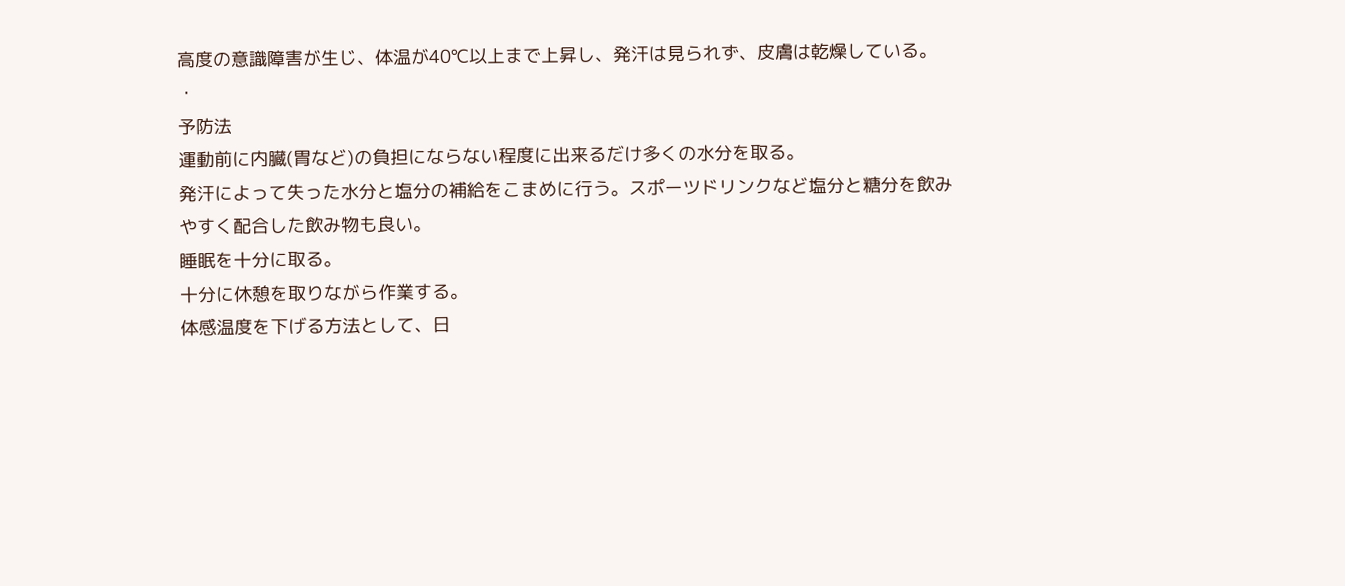高度の意識障害が生じ、体温が40℃以上まで上昇し、発汗は見られず、皮膚は乾燥している。
・
予防法
運動前に内臓(胃など)の負担にならない程度に出来るだけ多くの水分を取る。
発汗によって失った水分と塩分の補給をこまめに行う。スポーツドリンクなど塩分と糖分を飲みやすく配合した飲み物も良い。
睡眠を十分に取る。
十分に休憩を取りながら作業する。
体感温度を下げる方法として、日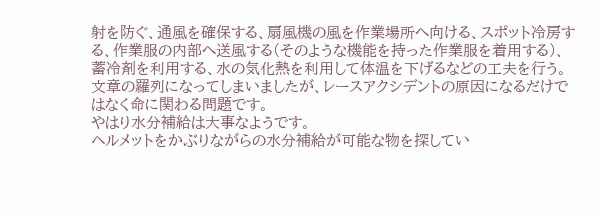射を防ぐ、通風を確保する、扇風機の風を作業場所へ向ける、スポット冷房する、作業服の内部へ送風する(そのような機能を持った作業服を着用する)、蓄冷剤を利用する、水の気化熱を利用して体温を下げるなどの工夫を行う。
文章の羅列になってしまいましたが、レースアクシデントの原因になるだけではなく命に関わる問題です。
やはり水分補給は大事なようです。
ヘルメットをかぶりながらの水分補給が可能な物を探してい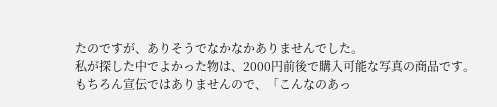たのですが、ありそうでなかなかありませんでした。
私が探した中でよかった物は、2000円前後で購入可能な写真の商品です。
もちろん宣伝ではありませんので、「こんなのあっ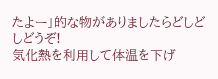たよー」的な物がありましたらどしどしどうぞ!
気化熱を利用して体温を下げ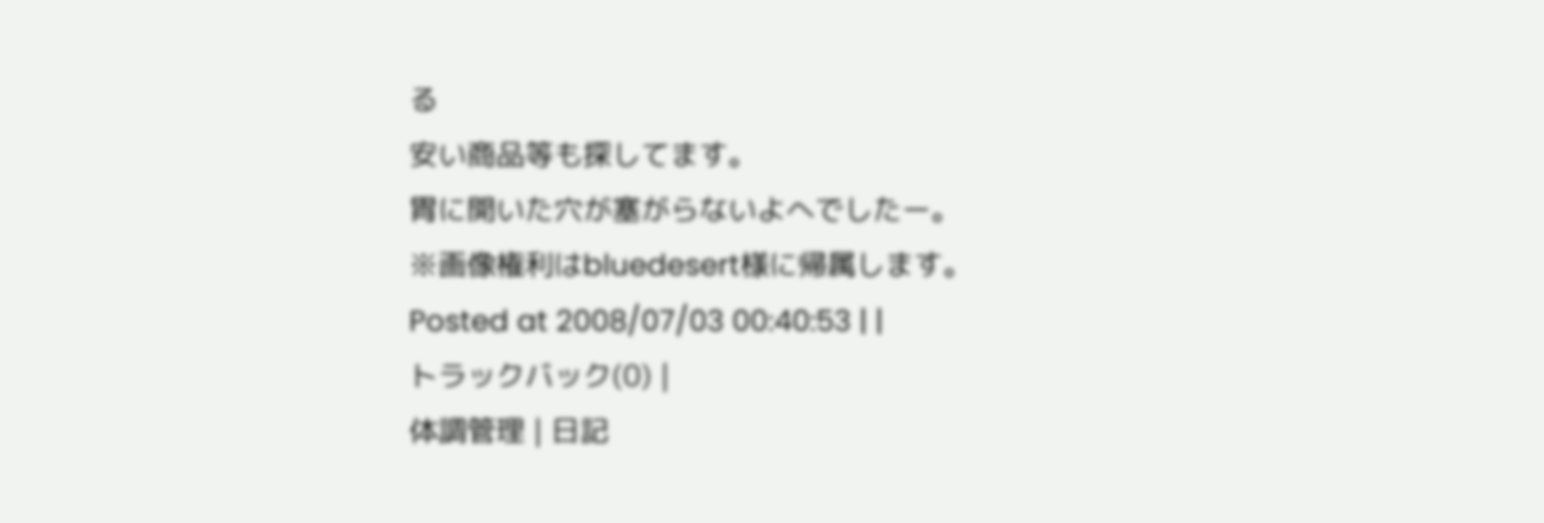る
安い商品等も探してます。
胃に開いた穴が塞がらないよへでしたー。
※画像権利はbluedesert様に帰属します。
Posted at 2008/07/03 00:40:53 | |
トラックバック(0) |
体調管理 | 日記